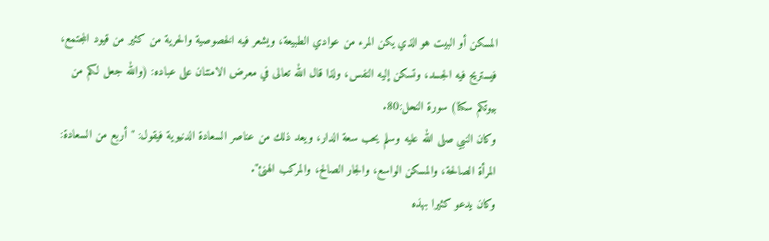المسكن أو البيت هو الذي يكن المرء من عوادي الطبيعة، ويشعر فيه الخصوصية والحرية من كثير من قيود المجتمع، فيستريح فيه الجسد، وتسكن إليه النفس، ولذا قال الله تعالى في معرض الامتنان على عباده: (والله جعل لكم من بيوتكم سكنا) سورة النحل:80.
وكان النبي صلى الله عليه وسلم يحب سعة الدار، ويعد ذلك من عناصر السعادة الدنيوية فيقول: "أربع من السعادة: المرأة الصالحة، والمسكن الواسع، والجار الصالح، والمركب الهنئ".
وكان يدعو كثيرا بهذه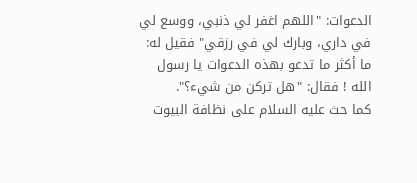الدعوات: "اللهم اغفر لي ذنبي، ووسع لي في داري، وبارك لي في رزقي" فقيل له: ما أكثر ما تدعو بهذه الدعوات يا رسول الله ! فقال: "هل تركن من شيء؟".
كما حث عليه السلام على نظافة البيوت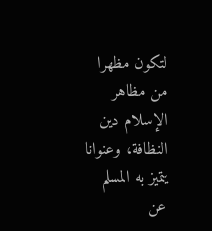لتكون مظهرا من مظاهر الإسلام دين النظافة، وعنوانا يتميز به المسلم عن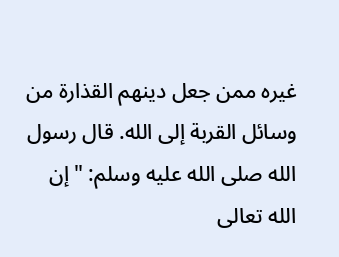غيره ممن جعل دينهم القذارة من وسائل القربة إلى الله. قال رسول الله صلى الله عليه وسلم: "إن الله تعالى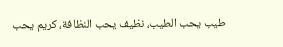طيب يحب الطيب، نظيف يحب النظافة، كريم يحب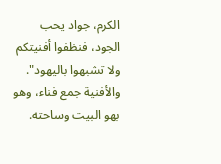الكرم، جواد يحب الجود، فنظفوا أفنيتكم ولا تشبهوا باليهود". والأفنية جمع فناء، وهو بهو البيت وساحته.